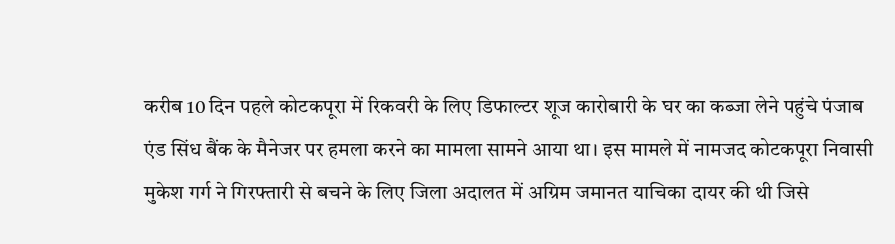करीब 10 दिन पहले कोटकपूरा में रिकवरी के लिए डिफाल्टर शूज कारोबारी के घर का कब्जा लेने पहुंचे पंजाब एंड सिंध बैंक के मैनेजर पर हमला करने का मामला सामने आया था। इस मामले में नामजद कोटकपूरा निवासी मुकेश गर्ग ने गिरफ्तारी से बचने के लिए जिला अदालत में अग्रिम जमानत याचिका दायर की थी जिसे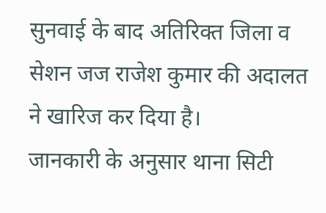सुनवाई के बाद अतिरिक्त जिला व सेशन जज राजेश कुमार की अदालत ने खारिज कर दिया है।
जानकारी के अनुसार थाना सिटी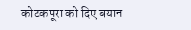कोटकपूरा को दिए बयान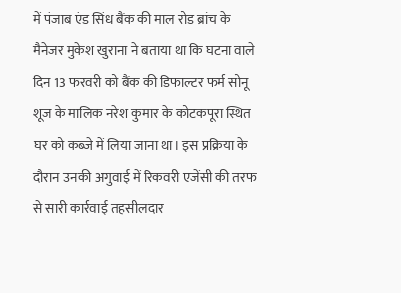में पंजाब एंड सिंध बैंक की माल रोड ब्रांच के मैनेजर मुकेश खुराना ने बताया था कि घटना वाले दिन 13 फरवरी को बैंक की डिफाल्टर फर्म सोनू शूज के मालिक नरेश कुमार के कोटकपूरा स्थित घर को कब्जे में लिया जाना था। इस प्रक्रिया के दौरान उनकी अगुवाई में रिकवरी एजेंसी की तरफ से सारी कार्रवाई तहसीलदार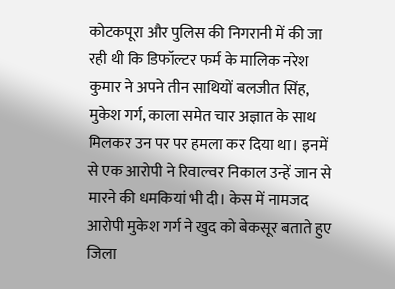कोटकपूरा और पुलिस की निगरानी में की जा रही थी कि डिफॉल्टर फर्म के मालिक नरेश कुमार ने अपने तीन साथियों बलजीत सिंह, मुकेश गर्ग, काला समेत चार अज्ञात के साथ मिलकर उन पर पर हमला कर दिया था। इनमें से एक आरोपी ने रिवाल्वर निकाल उन्हें जान से मारने की धमकियां भी दी। केस में नामजद आरोपी मुकेश गर्ग ने खुद को बेकसूर बताते हुए जिला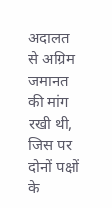अदालत से अग्रिम जमानत की मांग रखी थी, जिस पर दोनों पक्षों के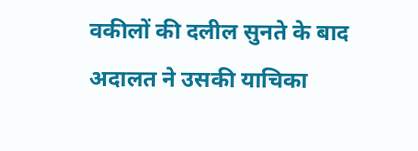वकीलों की दलील सुनते के बाद अदालत ने उसकी याचिका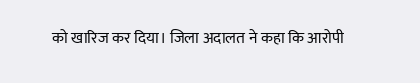को खारिज कर दिया। जिला अदालत ने कहा कि आरोपी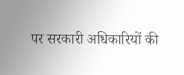पर सरकारी अधिकारियों की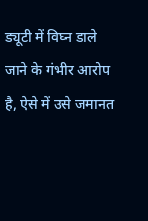ड्यूटी में विघ्न डाले जाने के गंभीर आरोप है, ऐसे में उसे जमानत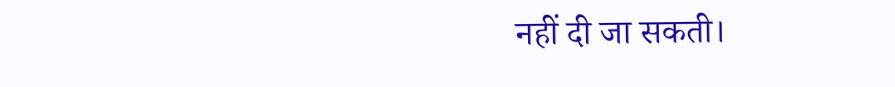नहीं दी जा सकती।